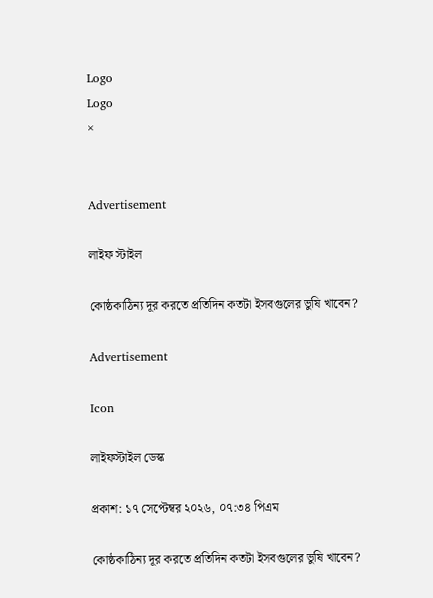Logo
Logo
×


Advertisement

লাইফ স্টাইল

কোষ্ঠকাঠিন্য দূর করতে প্রতিদিন কতটা ইসবগুলের ভুষি খাবেন?

Advertisement

Icon

লাইফস্টাইল ডেস্ক

প্রকাশ: ১৭ সেপ্টেম্বর ২০২৬, ০৭:৩৪ পিএম

কোষ্ঠকাঠিন্য দূর করতে প্রতিদিন কতটা ইসবগুলের ভুষি খাবেন?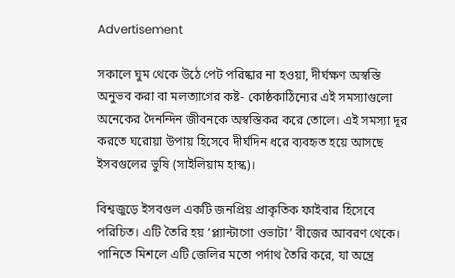Advertisement

সকালে ঘুম থেকে উঠে পেট পরিষ্কার না হওয়া, দীর্ঘক্ষণ অস্বস্তি অনুভব করা বা মলত্যাগের কষ্ট- কোষ্ঠকাঠিন্যের এই সমস্যাগুলো অনেকের দৈনন্দিন জীবনকে অস্বস্তিকর করে তোলে। এই সমস্যা দূর করতে ঘরোয়া উপায় হিসেবে দীর্ঘদিন ধরে ব্যবহৃত হয়ে আসছে ইসবগুলের ভুষি (সাইলিয়াম হাস্ক)।

বিশ্বজুড়ে ইসবগুল একটি জনপ্রিয় প্রাকৃতিক ফাইবার হিসেবে পরিচিত। এটি তৈরি হয় ‘প্ল্যান্টাগো ওভাটা’ বীজের আবরণ থেকে। পানিতে মিশলে এটি জেলির মতো পর্দাথ তৈরি করে, যা অন্ত্রে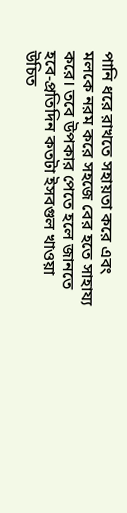পানি ধরে রাখতে সহায়তা করে এবং মলকে নরম করে সহজে বের হতে সাহায্য করে। তবে উপকার পেতে হলে জানতে হবে-প্রতিদিন কতটা ইসবগুল খাওয়া উচিত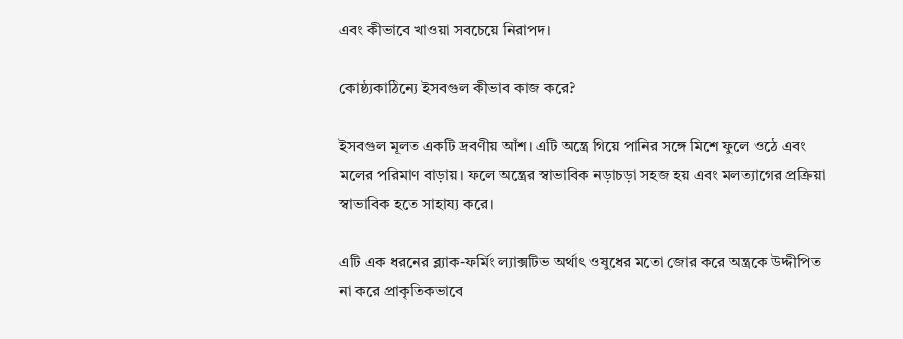এবং কীভাবে খাওয়া সবচেয়ে নিরাপদ।

কোষ্ঠ্যকাঠিন্যে ইসবগুল কীভাব কাজ করে?

ইসবগুল মূলত একটি দ্রবণীয় আঁশ। এটি অন্ত্রে গিয়ে পানির সঙ্গে মিশে ফুলে ওঠে এবং মলের পরিমাণ বাড়ায়। ফলে অন্ত্রের স্বাভাবিক নড়াচড়া সহজ হয় এবং মলত্যাগের প্রক্রিয়া স্বাভাবিক হতে সাহায্য করে।

এটি এক ধরনের ব্ল্যাক-ফর্মিং ল্যাক্সটিভ অর্থাৎ ওষুধের মতো জোর করে অন্ত্রকে উদ্দীপিত না করে প্রাকৃতিকভাবে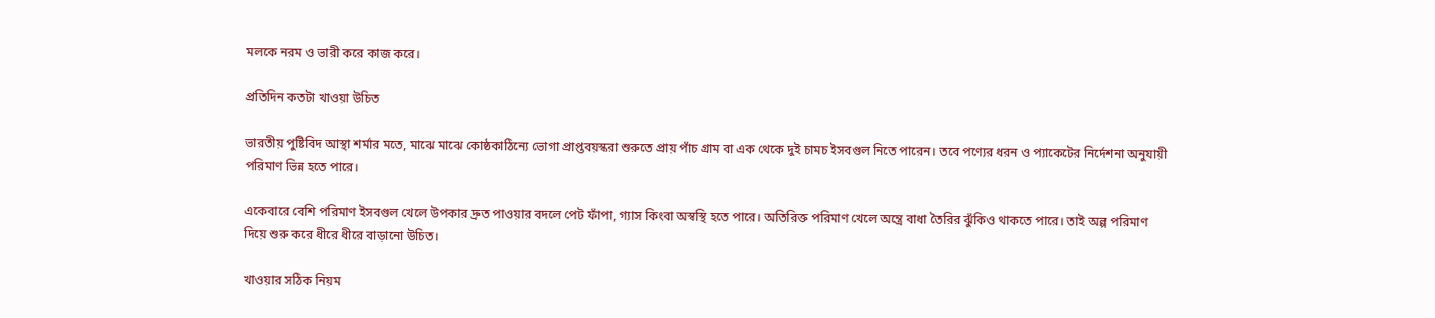মলকে নরম ও ভারী করে কাজ করে।

প্রতিদিন কতটা খাওয়া উচিত

ভারতীয় পুষ্টিবিদ আস্থা শর্মার মতে, মাঝে মাঝে কোষ্ঠকাঠিন্যে ভোগা প্রাপ্তবয়স্করা শুরুতে প্রায় পাঁচ গ্রাম বা এক থেকে দুই চামচ ইসবগুল নিতে পারেন। তবে পণ্যের ধরন ও প্যাকেটের নির্দেশনা অনুযায়ী পরিমাণ ভিন্ন হতে পারে।

একেবারে বেশি পরিমাণ ইসবগুল খেলে উপকার দ্রুত পাওয়ার বদলে পেট ফাঁপা, গ্যাস কিংবা অস্বস্থি হতে পারে। অতিরিক্ত পরিমাণ খেলে অন্ত্রে বাধা তৈরির ঝুঁকিও থাকতে পারে। তাই অল্প পরিমাণ দিয়ে শুরু করে ধীরে ধীরে বাড়ানো উচিত।

খাওয়ার সঠিক নিয়ম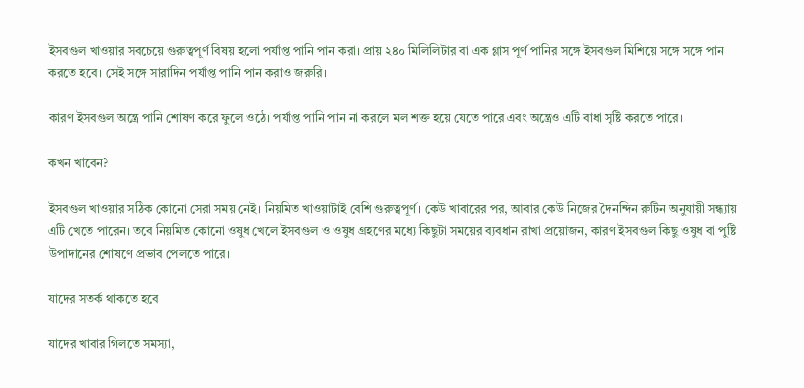ইসবগুল খাওয়ার সবচেয়ে গুরুত্বপূর্ণ বিষয় হলো পর্যাপ্ত পানি পান করা। প্রায় ২৪০ মিলিলিটার বা এক গ্লাস পূর্ণ পানির সঙ্গে ইসবগুল মিশিয়ে সঙ্গে সঙ্গে পান করতে হবে। সেই সঙ্গে সারাদিন পর্যাপ্ত পানি পান করাও জরুরি।

কারণ ইসবগুল অন্ত্রে পানি শোষণ করে ফুলে ওঠে। পর্যাপ্ত পানি পান না করলে মল শক্ত হয়ে যেতে পারে এবং অন্ত্রেও এটি বাধা সৃষ্টি করতে পারে।

কখন খাবেন?

ইসবগুল খাওয়ার সঠিক কোনো সেরা সময় নেই। নিয়মিত খাওয়াটাই বেশি গুরুত্বপূর্ণ। কেউ খাবারের পর, আবার কেউ নিজের দৈনন্দিন রুটিন অনুযায়ী সন্ধ্যায় এটি খেতে পারেন। তবে নিয়মিত কোনো ওষুধ খেলে ইসবগুল ও ওষুধ গ্রহণের মধ্যে কিছুটা সময়ের ব্যবধান রাখা প্রয়োজন, কারণ ইসবগুল কিছু ওষুধ বা পুষ্টি উপাদানের শোষণে প্রভাব পেলতে পারে।

যাদের সতর্ক থাকতে হবে

যাদের খাবার গিলতে সমস্যা,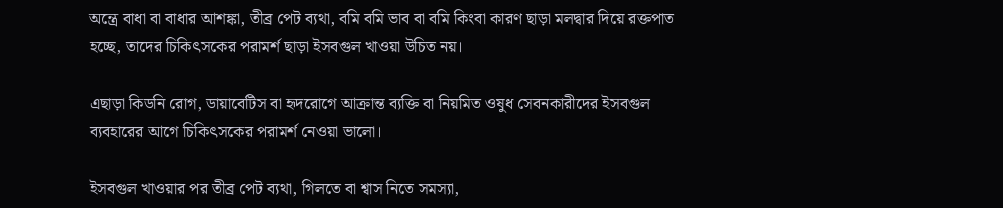অন্ত্রে বাধা বা বাধার আশঙ্কা, তীব্র পেট ব্যথা, বমি বমি ভাব বা বমি কিংবা কারণ ছাড়া মলদ্বার দিয়ে রক্তপাত হচ্ছে, তাদের চিকিৎসকের পরামর্শ ছাড়া ইসবগুল খাওয়া উচিত নয়।

এছাড়া কিডনি রোগ, ডায়াবেটিস বা হৃদরোগে আক্রান্ত ব্যক্তি বা নিয়মিত ওষুধ সেবনকারীদের ইসবগুল ব্যবহারের আগে চিকিৎসকের পরামর্শ নেওয়া ভালো।

ইসবগুল খাওয়ার পর তীব্র পেট ব্যথা, গিলতে বা শ্বাস নিতে সমস্যা,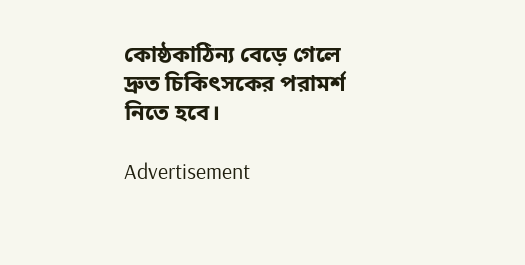কোষ্ঠকাঠিন্য বেড়ে গেলে দ্রুত চিকিৎসকের পরামর্শ নিতে হবে।

Advertisement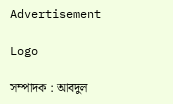Advertisement

Logo

সম্পাদক : আবদুল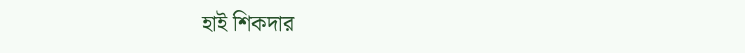হাই শিকদার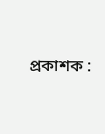প্রকাশক :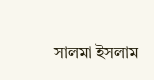সালমা ইসলাম